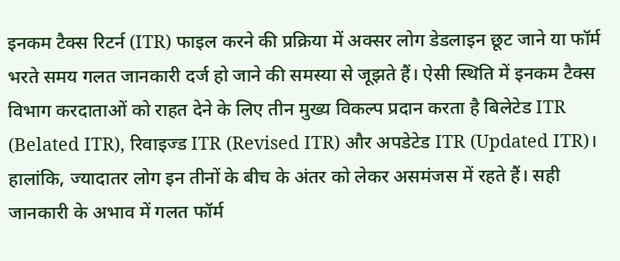इनकम टैक्स रिटर्न (ITR) फाइल करने की प्रक्रिया में अक्सर लोग डेडलाइन छूट जाने या फॉर्म भरते समय गलत जानकारी दर्ज हो जाने की समस्या से जूझते हैं। ऐसी स्थिति में इनकम टैक्स विभाग करदाताओं को राहत देने के लिए तीन मुख्य विकल्प प्रदान करता है बिलेटेड ITR (Belated ITR), रिवाइज्ड ITR (Revised ITR) और अपडेटेड ITR (Updated ITR)। हालांकि, ज्यादातर लोग इन तीनों के बीच के अंतर को लेकर असमंजस में रहते हैं। सही जानकारी के अभाव में गलत फॉर्म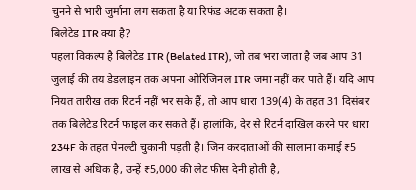चुनने से भारी जुर्माना लग सकता है या रिफंड अटक सकता है।
बिलेटेड ITR क्या है?
पहला विकल्प है बिलेटेड ITR (Belated ITR), जो तब भरा जाता है जब आप 31 जुलाई की तय डेडलाइन तक अपना ओरिजिनल ITR जमा नहीं कर पाते हैं। यदि आप नियत तारीख तक रिटर्न नहीं भर सके हैं, तो आप धारा 139(4) के तहत 31 दिसंबर तक बिलेटेड रिटर्न फाइल कर सकते हैं। हालांकि, देर से रिटर्न दाखिल करने पर धारा 234F के तहत पेनल्टी चुकानी पड़ती है। जिन करदाताओं की सालाना कमाई ₹5 लाख से अधिक है, उन्हें ₹5,000 की लेट फीस देनी होती है,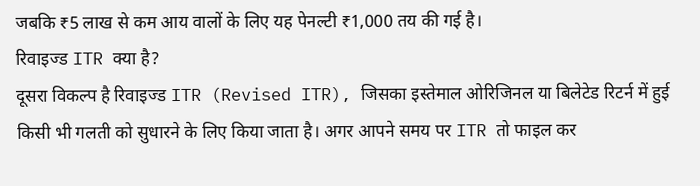जबकि ₹5 लाख से कम आय वालों के लिए यह पेनल्टी ₹1,000 तय की गई है।
रिवाइज्ड ITR क्या है?
दूसरा विकल्प है रिवाइज्ड ITR (Revised ITR), जिसका इस्तेमाल ओरिजिनल या बिलेटेड रिटर्न में हुई किसी भी गलती को सुधारने के लिए किया जाता है। अगर आपने समय पर ITR तो फाइल कर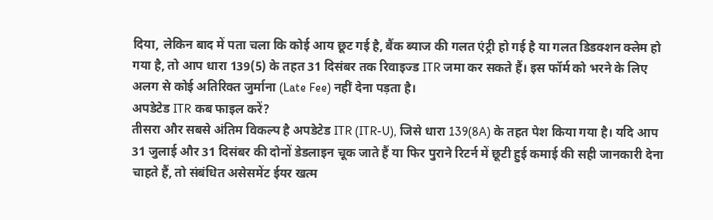दिया, लेकिन बाद में पता चला कि कोई आय छूट गई है, बैंक ब्याज की गलत एंट्री हो गई है या गलत डिडक्शन क्लेम हो गया है, तो आप धारा 139(5) के तहत 31 दिसंबर तक रिवाइज्ड ITR जमा कर सकते हैं। इस फॉर्म को भरने के लिए अलग से कोई अतिरिक्त जुर्माना (Late Fee) नहीं देना पड़ता है।
अपडेटेड ITR कब फाइल करें?
तीसरा और सबसे अंतिम विकल्प है अपडेटेड ITR (ITR-U), जिसे धारा 139(8A) के तहत पेश किया गया है। यदि आप 31 जुलाई और 31 दिसंबर की दोनों डेडलाइन चूक जाते हैं या फिर पुराने रिटर्न में छूटी हुई कमाई की सही जानकारी देना चाहते हैं, तो संबंधित असेसमेंट ईयर खत्म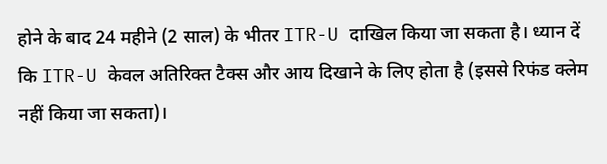होने के बाद 24 महीने (2 साल) के भीतर ITR-U दाखिल किया जा सकता है। ध्यान दें कि ITR-U केवल अतिरिक्त टैक्स और आय दिखाने के लिए होता है (इससे रिफंड क्लेम नहीं किया जा सकता)।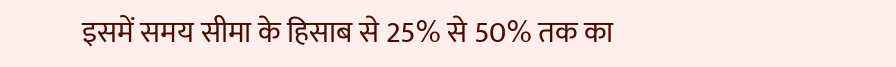इसमें समय सीमा के हिसाब से 25% से 50% तक का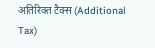अतिरिक्त टैक्स (Additional Tax)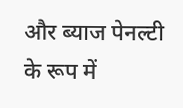और ब्याज पेनल्टी के रूप में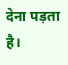देना पड़ता है।